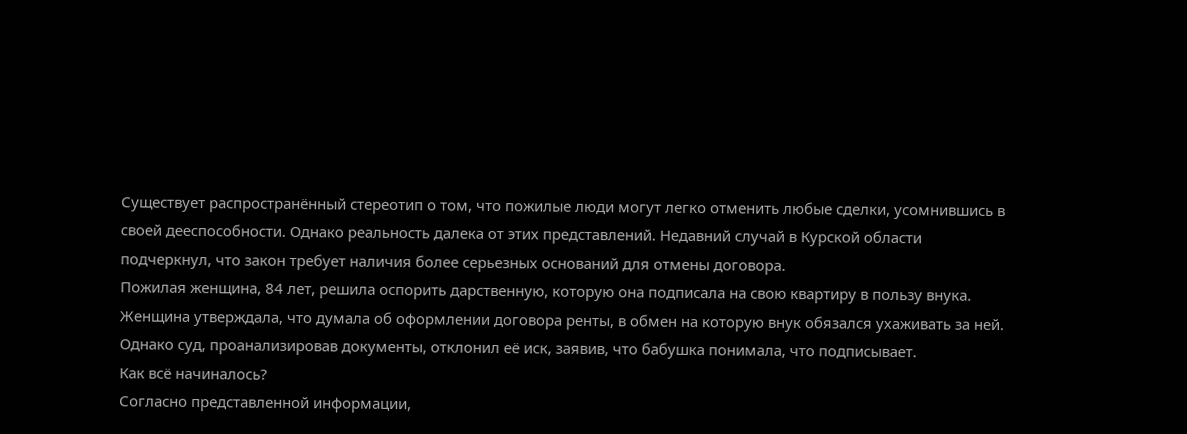Существует распространённый стереотип о том, что пожилые люди могут легко отменить любые сделки, усомнившись в своей дееспособности. Однако реальность далека от этих представлений. Недавний случай в Курской области подчеркнул, что закон требует наличия более серьезных оснований для отмены договора.
Пожилая женщина, 84 лет, решила оспорить дарственную, которую она подписала на свою квартиру в пользу внука. Женщина утверждала, что думала об оформлении договора ренты, в обмен на которую внук обязался ухаживать за ней. Однако суд, проанализировав документы, отклонил её иск, заявив, что бабушка понимала, что подписывает.
Как всё начиналось?
Согласно представленной информации,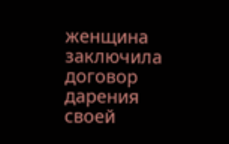женщина заключила договор дарения своей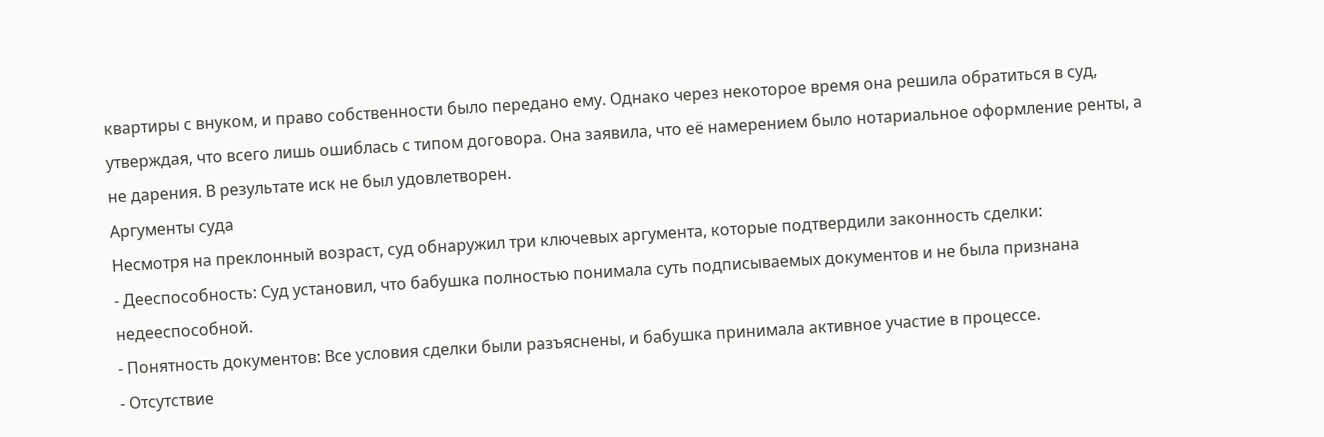квартиры с внуком, и право собственности было передано ему. Однако через некоторое время она решила обратиться в суд, утверждая, что всего лишь ошиблась с типом договора. Она заявила, что её намерением было нотариальное оформление ренты, а не дарения. В результате иск не был удовлетворен.
Аргументы суда
Несмотря на преклонный возраст, суд обнаружил три ключевых аргумента, которые подтвердили законность сделки:
- Дееспособность: Суд установил, что бабушка полностью понимала суть подписываемых документов и не была признана недееспособной.
- Понятность документов: Все условия сделки были разъяснены, и бабушка принимала активное участие в процессе.
- Отсутствие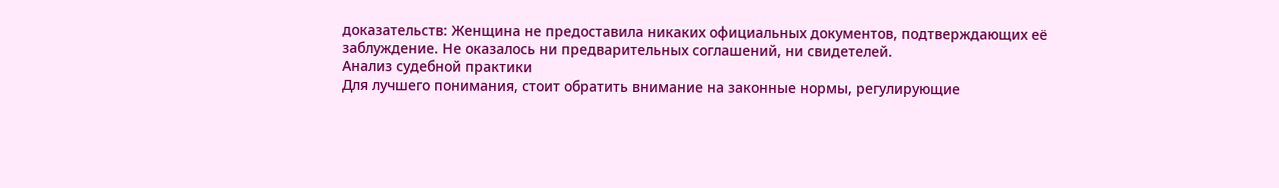доказательств: Женщина не предоставила никаких официальных документов, подтверждающих её заблуждение. Не оказалось ни предварительных соглашений, ни свидетелей.
Анализ судебной практики
Для лучшего понимания, стоит обратить внимание на законные нормы, регулирующие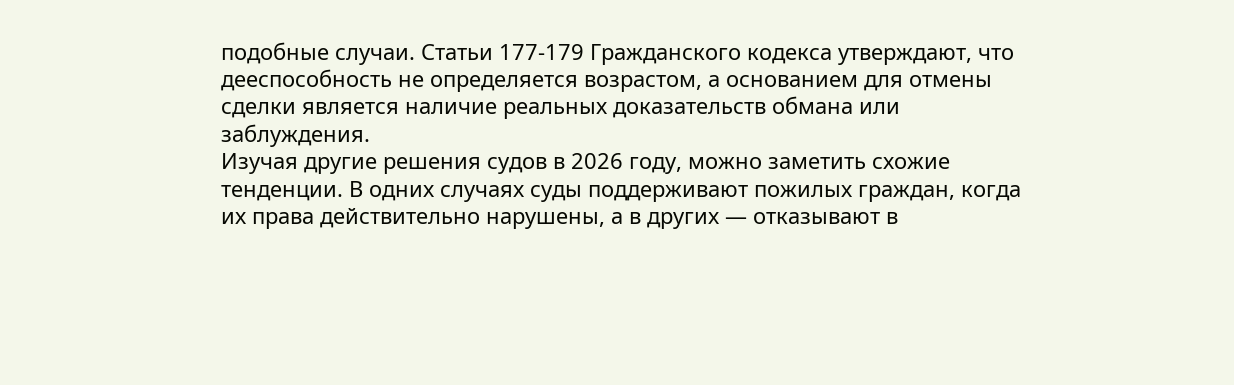подобные случаи. Статьи 177-179 Гражданского кодекса утверждают, что дееспособность не определяется возрастом, а основанием для отмены сделки является наличие реальных доказательств обмана или заблуждения.
Изучая другие решения судов в 2026 году, можно заметить схожие тенденции. В одних случаях суды поддерживают пожилых граждан, когда их права действительно нарушены, а в других — отказывают в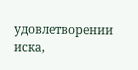удовлетворении иска,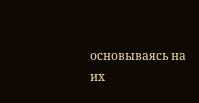основываясь на их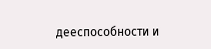дееспособности и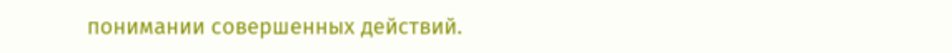понимании совершенных действий.